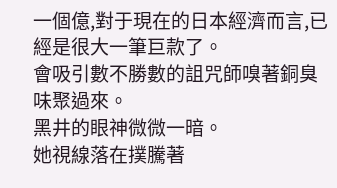一個億,對于現在的日本經濟而言,已經是很大一筆巨款了。
會吸引數不勝數的詛咒師嗅著銅臭味聚過來。
黑井的眼神微微一暗。
她視線落在撲騰著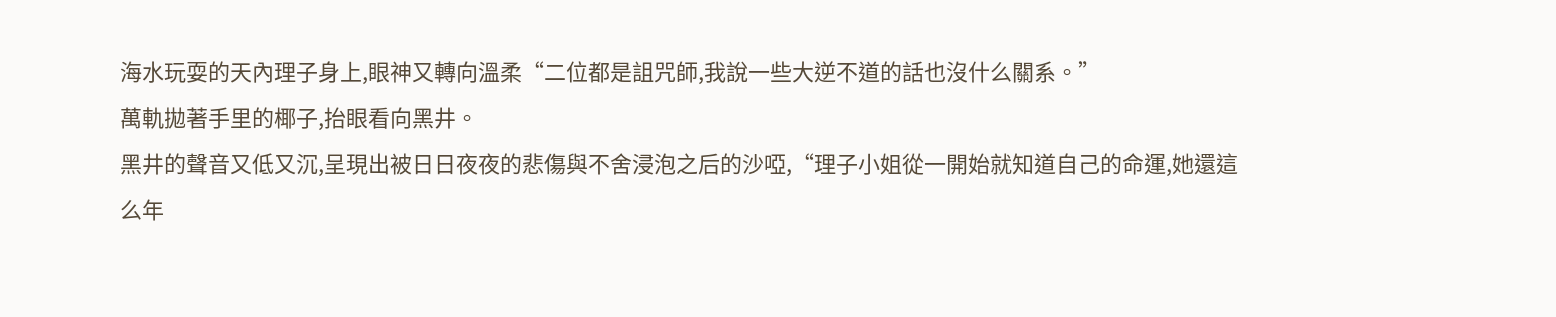海水玩耍的天內理子身上,眼神又轉向溫柔“二位都是詛咒師,我說一些大逆不道的話也沒什么關系。”
萬軌拋著手里的椰子,抬眼看向黑井。
黑井的聲音又低又沉,呈現出被日日夜夜的悲傷與不舍浸泡之后的沙啞,“理子小姐從一開始就知道自己的命運,她還這么年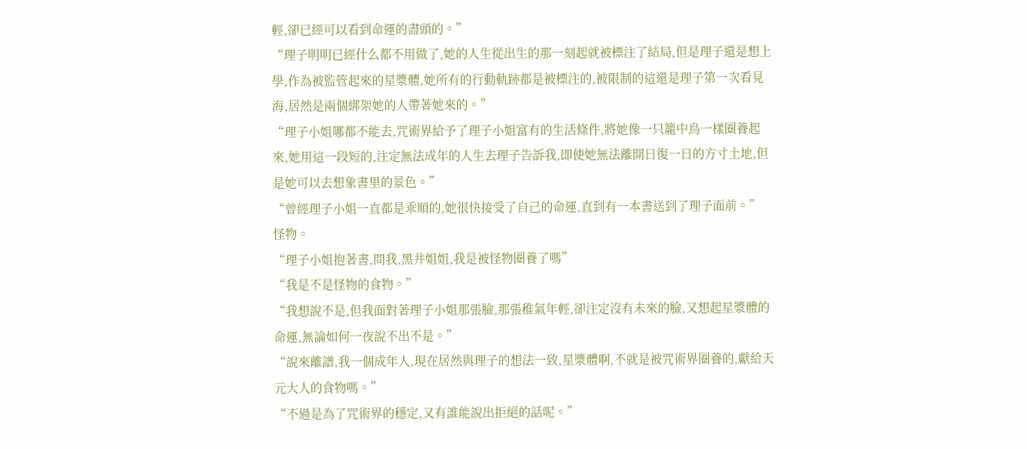輕,卻已經可以看到命運的盡頭的。”
“理子明明已經什么都不用做了,她的人生從出生的那一刻起就被標注了結局,但是理子還是想上學,作為被監管起來的星漿體,她所有的行動軌跡都是被標注的,被限制的這還是理子第一次看見海,居然是兩個綁架她的人帶著她來的。”
“理子小姐哪都不能去,咒術界給予了理子小姐富有的生活條件,將她像一只籠中鳥一樣圈養起來,她用這一段短的,注定無法成年的人生去理子告訴我,即使她無法離開日復一日的方寸土地,但是她可以去想象書里的景色。”
“曾經理子小姐一直都是乖順的,她很快接受了自己的命運,直到有一本書送到了理子面前。”
怪物。
“理子小姐抱著書,問我,黑井姐姐,我是被怪物圈養了嗎”
“我是不是怪物的食物。”
“我想說不是,但我面對著理子小姐那張臉,那張稚氣年輕,卻注定沒有未來的臉,又想起星漿體的命運,無論如何一夜說不出不是。”
“說來離譜,我一個成年人,現在居然與理子的想法一致,星漿體啊,不就是被咒術界圈養的,獻給天元大人的食物嗎。”
“不過是為了咒術界的穩定,又有誰能說出拒絕的話呢。”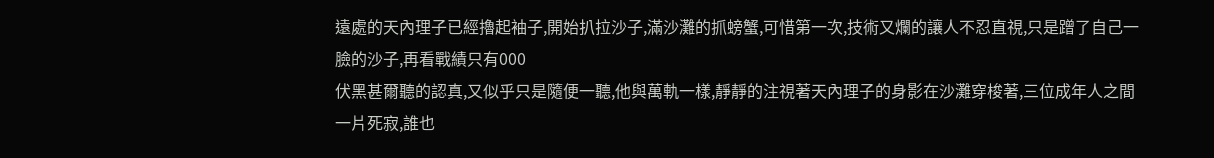遠處的天內理子已經擼起袖子,開始扒拉沙子,滿沙灘的抓螃蟹,可惜第一次,技術又爛的讓人不忍直視,只是蹭了自己一臉的沙子,再看戰績只有000
伏黑甚爾聽的認真,又似乎只是隨便一聽,他與萬軌一樣,靜靜的注視著天內理子的身影在沙灘穿梭著,三位成年人之間一片死寂,誰也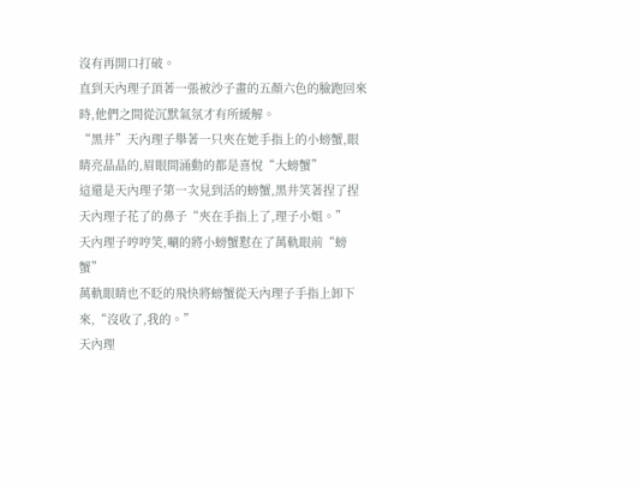沒有再開口打破。
直到天內理子頂著一張被沙子畫的五顏六色的臉跑回來時,他們之間從沉默氣氛才有所緩解。
“黑井”天內理子舉著一只夾在她手指上的小螃蟹,眼睛亮晶晶的,眉眼間涌動的都是喜悅“大螃蟹”
這還是天內理子第一次見到活的螃蟹,黑井笑著捏了捏天內理子花了的鼻子“夾在手指上了,理子小姐。”
天內理子哼哼笑,唰的將小螃蟹懟在了萬軌眼前“螃蟹”
萬軌眼睛也不眨的飛快將螃蟹從天內理子手指上卸下來,“沒收了,我的。”
天內理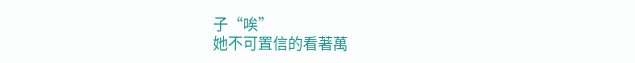子“唉”
她不可置信的看著萬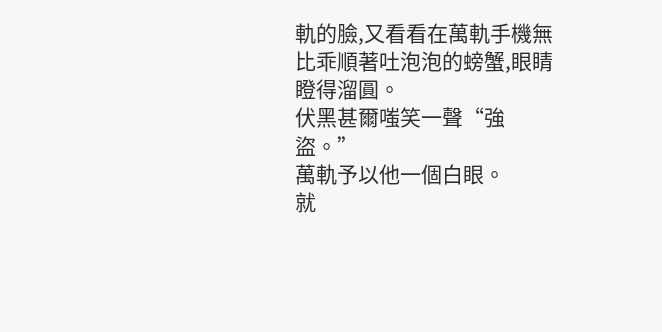軌的臉,又看看在萬軌手機無比乖順著吐泡泡的螃蟹,眼睛瞪得溜圓。
伏黑甚爾嗤笑一聲“強盜。”
萬軌予以他一個白眼。
就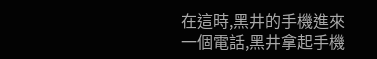在這時,黑井的手機進來一個電話,黑井拿起手機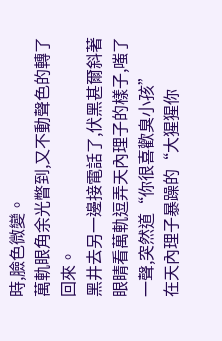時,臉色微變。
萬軌眼角余光瞥到,又不動聲色的轉了回來。
黑井去另一邊接電話了,伏黑甚爾斜著眼睛看萬軌逗弄天內理子的樣子,嗤了一聲,突然道“你很喜歡臭小孩”
在天內理子暴躁的“大猩猩你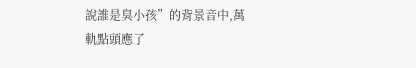說誰是臭小孩”的背景音中,萬軌點頭應了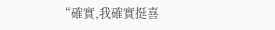“確實,我確實挺喜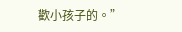歡小孩子的。”